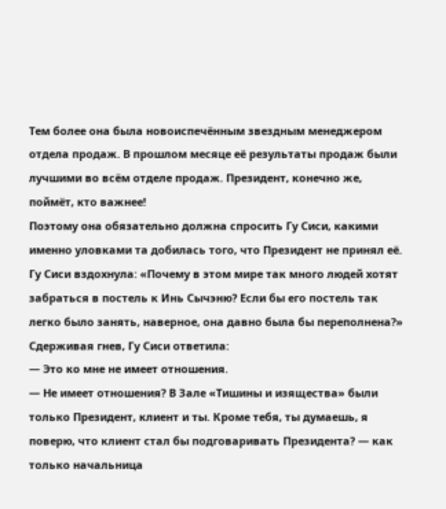Тем более она была новоиспечённым звездным менеджером отдела продаж. В прошлом месяце её результаты продаж были лучшими во всём отделе продаж. Президент, конечно же, поймёт, кто важнее!
Поэтому она обязательно должна спросить Гу Сиси, какими именно уловками та добилась того, что Президент не принял её.
Гу Сиси вздохнула: «Почему в этом мире так много людей хотят забраться в постель к Инь Сычэню? Если бы его постель так легко было занять, наверное, она давно была бы переполнена?»
Сдерживая гнев, Гу Сиси ответила:
— Это ко мне не имеет отношения.
— Не имеет отношения? В Зале «Тишины и изящества» были только Президент, клиент и ты. Кроме тебя, ты думаешь, я поверю, что клиент стал бы подговаривать Президента? — как только начальница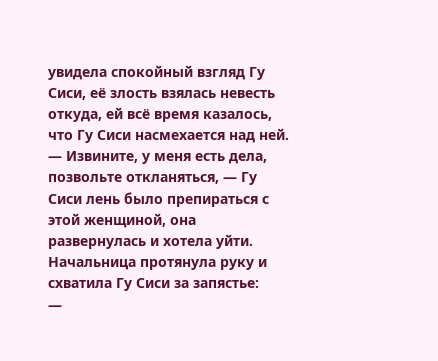увидела спокойный взгляд Гу Сиси, её злость взялась невесть откуда, ей всё время казалось, что Гу Сиси насмехается над ней.
— Извините, у меня есть дела, позвольте откланяться, — Гу Сиси лень было препираться с этой женщиной, она развернулась и хотела уйти.
Начальница протянула руку и схватила Гу Сиси за запястье:
—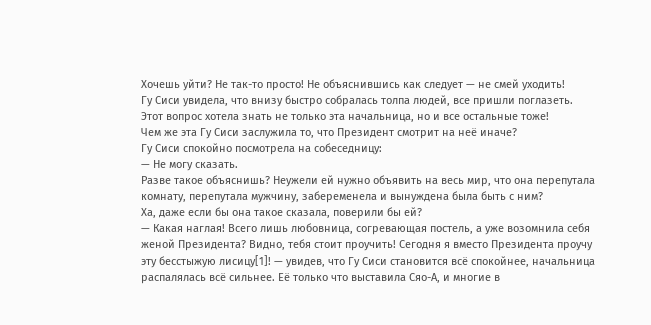Хочешь уйти? Не так-то просто! Не объяснившись как следует — не смей уходить!
Гу Сиси увидела, что внизу быстро собралась толпа людей, все пришли поглазеть.
Этот вопрос хотела знать не только эта начальница, но и все остальные тоже!
Чем же эта Гу Сиси заслужила то, что Президент смотрит на неё иначе?
Гу Сиси спокойно посмотрела на собеседницу:
— Не могу сказать.
Разве такое объяснишь? Неужели ей нужно объявить на весь мир, что она перепутала комнату, перепутала мужчину, забеременела и вынуждена была быть с ним?
Ха, даже если бы она такое сказала, поверили бы ей?
— Какая наглая! Всего лишь любовница, согревающая постель, а уже возомнила себя женой Президента? Видно, тебя стоит проучить! Сегодня я вместо Президента проучу эту бесстыжую лисицу[1]! — увидев, что Гу Сиси становится всё спокойнее, начальница распалялась всё сильнее. Её только что выставила Сяо-А, и многие в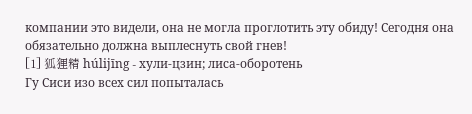компании это видели, она не могла проглотить эту обиду! Сегодня она обязательно должна выплеснуть свой гнев!
[1] 狐狸精 húlijīng - хули-цзин; лиса-оборотень
Гу Сиси изо всех сил попыталась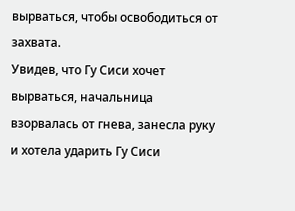вырваться, чтобы освободиться от захвата.
Увидев, что Гу Сиси хочет вырваться, начальница взорвалась от гнева, занесла руку и хотела ударить Гу Сиси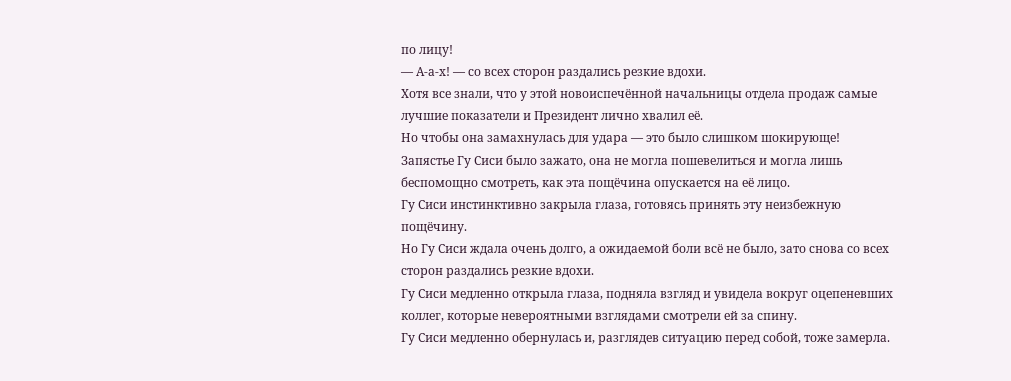по лицу!
— А-а-х! — со всех сторон раздались резкие вдохи.
Хотя все знали, что у этой новоиспечённой начальницы отдела продаж самые лучшие показатели и Президент лично хвалил её.
Но чтобы она замахнулась для удара — это было слишком шокирующе!
Запястье Гу Сиси было зажато, она не могла пошевелиться и могла лишь беспомощно смотреть, как эта пощёчина опускается на её лицо.
Гу Сиси инстинктивно закрыла глаза, готовясь принять эту неизбежную пощёчину.
Но Гу Сиси ждала очень долго, а ожидаемой боли всё не было, зато снова со всех сторон раздались резкие вдохи.
Гу Сиси медленно открыла глаза, подняла взгляд и увидела вокруг оцепеневших коллег, которые невероятными взглядами смотрели ей за спину.
Гу Сиси медленно обернулась и, разглядев ситуацию перед собой, тоже замерла.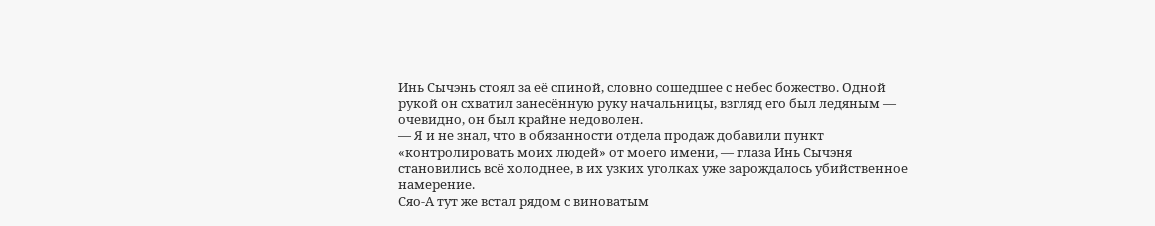Инь Сычэнь стоял за её спиной, словно сошедшее с небес божество. Одной рукой он схватил занесённую руку начальницы, взгляд его был ледяным — очевидно, он был крайне недоволен.
— Я и не знал, что в обязанности отдела продаж добавили пункт «контролировать моих людей» от моего имени, — глаза Инь Сычэня становились всё холоднее, в их узких уголках уже зарождалось убийственное намерение.
Сяо-А тут же встал рядом с виноватым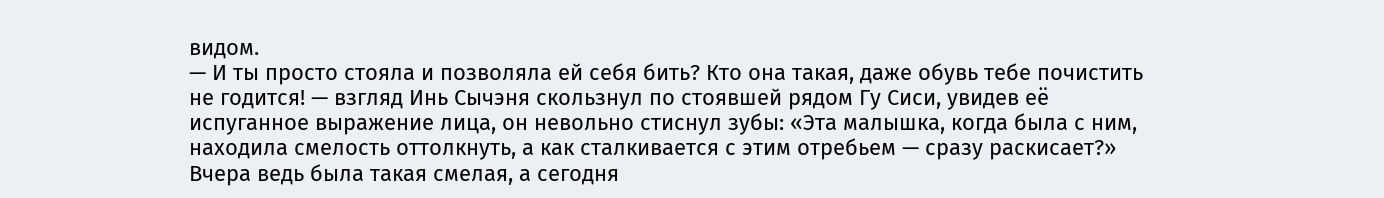видом.
— И ты просто стояла и позволяла ей себя бить? Кто она такая, даже обувь тебе почистить не годится! — взгляд Инь Сычэня скользнул по стоявшей рядом Гу Сиси, увидев её испуганное выражение лица, он невольно стиснул зубы: «Эта малышка, когда была с ним, находила смелость оттолкнуть, а как сталкивается с этим отребьем — сразу раскисает?»
Вчера ведь была такая смелая, а сегодня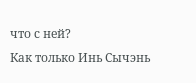что с ней?
Как только Инь Сычэнь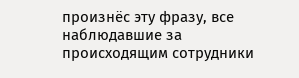произнёс эту фразу, все наблюдавшие за происходящим сотрудники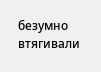безумно втягивали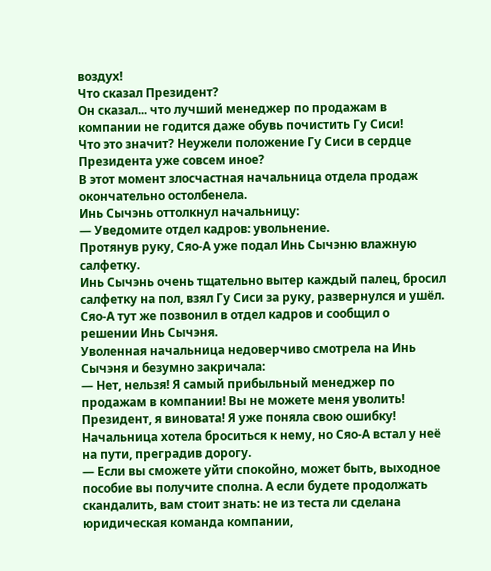воздух!
Что сказал Президент?
Он сказал... что лучший менеджер по продажам в компании не годится даже обувь почистить Гу Сиси!
Что это значит? Неужели положение Гу Сиси в сердце Президента уже совсем иное?
В этот момент злосчастная начальница отдела продаж окончательно остолбенела.
Инь Сычэнь оттолкнул начальницу:
— Уведомите отдел кадров: увольнение.
Протянув руку, Сяо-А уже подал Инь Сычэню влажную салфетку.
Инь Сычэнь очень тщательно вытер каждый палец, бросил салфетку на пол, взял Гу Сиси за руку, развернулся и ушёл.
Сяо-А тут же позвонил в отдел кадров и сообщил о решении Инь Сычэня.
Уволенная начальница недоверчиво смотрела на Инь Сычэня и безумно закричала:
— Нет, нельзя! Я самый прибыльный менеджер по продажам в компании! Вы не можете меня уволить! Президент, я виновата! Я уже поняла свою ошибку!
Начальница хотела броситься к нему, но Сяо-А встал у неё на пути, преградив дорогу.
— Если вы сможете уйти спокойно, может быть, выходное пособие вы получите сполна. А если будете продолжать скандалить, вам стоит знать: не из теста ли сделана юридическая команда компании,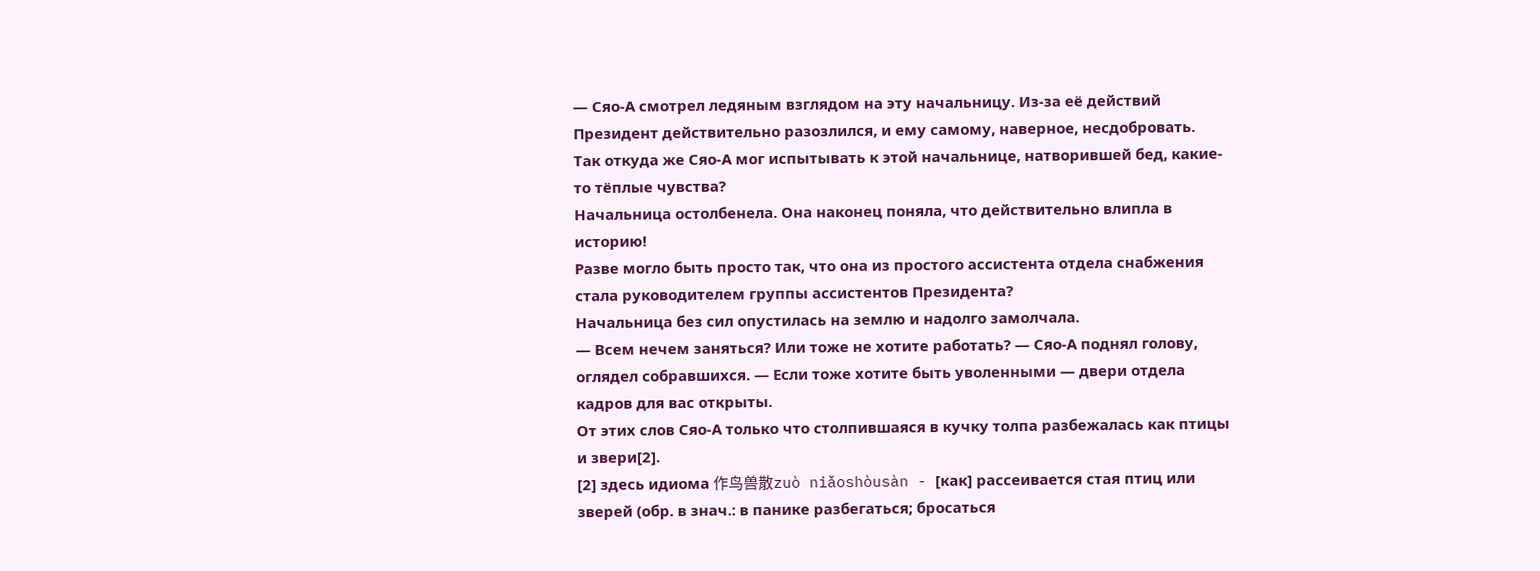— Сяо-А смотрел ледяным взглядом на эту начальницу. Из-за её действий Президент действительно разозлился, и ему самому, наверное, несдобровать.
Так откуда же Сяо-А мог испытывать к этой начальнице, натворившей бед, какие-то тёплые чувства?
Начальница остолбенела. Она наконец поняла, что действительно влипла в историю!
Разве могло быть просто так, что она из простого ассистента отдела снабжения стала руководителем группы ассистентов Президента?
Начальница без сил опустилась на землю и надолго замолчала.
— Всем нечем заняться? Или тоже не хотите работать? — Сяо-А поднял голову, оглядел собравшихся. — Если тоже хотите быть уволенными — двери отдела кадров для вас открыты.
От этих слов Сяо-А только что столпившаяся в кучку толпа разбежалась как птицы и звери[2].
[2] здесь идиома 作鸟兽散zuò niǎoshòusàn - [как] рассеивается стая птиц или зверей (обр. в знач.: в панике разбегаться; бросаться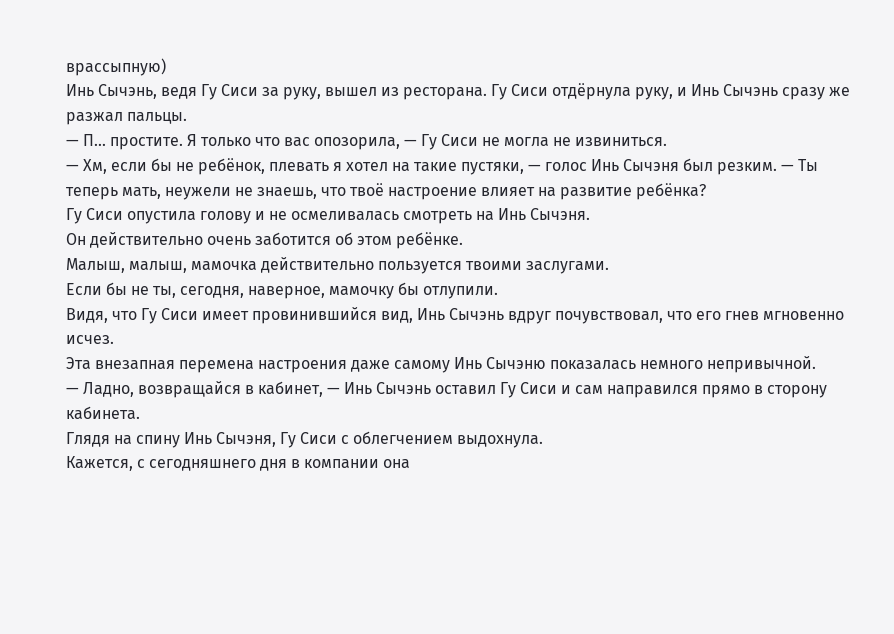врассыпную)
Инь Сычэнь, ведя Гу Сиси за руку, вышел из ресторана. Гу Сиси отдёрнула руку, и Инь Сычэнь сразу же разжал пальцы.
— П... простите. Я только что вас опозорила, — Гу Сиси не могла не извиниться.
— Хм, если бы не ребёнок, плевать я хотел на такие пустяки, — голос Инь Сычэня был резким. — Ты теперь мать, неужели не знаешь, что твоё настроение влияет на развитие ребёнка?
Гу Сиси опустила голову и не осмеливалась смотреть на Инь Сычэня.
Он действительно очень заботится об этом ребёнке.
Малыш, малыш, мамочка действительно пользуется твоими заслугами.
Если бы не ты, сегодня, наверное, мамочку бы отлупили.
Видя, что Гу Сиси имеет провинившийся вид, Инь Сычэнь вдруг почувствовал, что его гнев мгновенно исчез.
Эта внезапная перемена настроения даже самому Инь Сычэню показалась немного непривычной.
— Ладно, возвращайся в кабинет, — Инь Сычэнь оставил Гу Сиси и сам направился прямо в сторону кабинета.
Глядя на спину Инь Сычэня, Гу Сиси с облегчением выдохнула.
Кажется, с сегодняшнего дня в компании она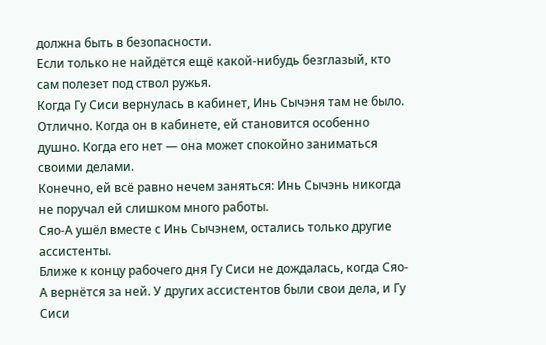должна быть в безопасности.
Если только не найдётся ещё какой-нибудь безглазый, кто сам полезет под ствол ружья.
Когда Гу Сиси вернулась в кабинет, Инь Сычэня там не было.
Отлично. Когда он в кабинете, ей становится особенно душно. Когда его нет — она может спокойно заниматься своими делами.
Конечно, ей всё равно нечем заняться: Инь Сычэнь никогда не поручал ей слишком много работы.
Сяо-А ушёл вместе с Инь Сычэнем, остались только другие ассистенты.
Ближе к концу рабочего дня Гу Сиси не дождалась, когда Сяо-А вернётся за ней. У других ассистентов были свои дела, и Гу Сиси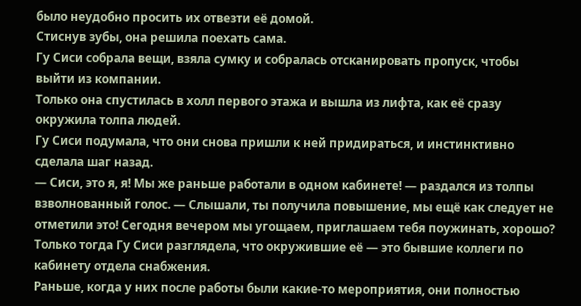было неудобно просить их отвезти её домой.
Стиснув зубы, она решила поехать сама.
Гу Сиси собрала вещи, взяла сумку и собралась отсканировать пропуск, чтобы выйти из компании.
Только она спустилась в холл первого этажа и вышла из лифта, как её сразу окружила толпа людей.
Гу Сиси подумала, что они снова пришли к ней придираться, и инстинктивно сделала шаг назад.
— Сиси, это я, я! Мы же раньше работали в одном кабинете! — раздался из толпы взволнованный голос. — Слышали, ты получила повышение, мы ещё как следует не отметили это! Сегодня вечером мы угощаем, приглашаем тебя поужинать, хорошо?
Только тогда Гу Сиси разглядела, что окружившие её — это бывшие коллеги по кабинету отдела снабжения.
Раньше, когда у них после работы были какие-то мероприятия, они полностью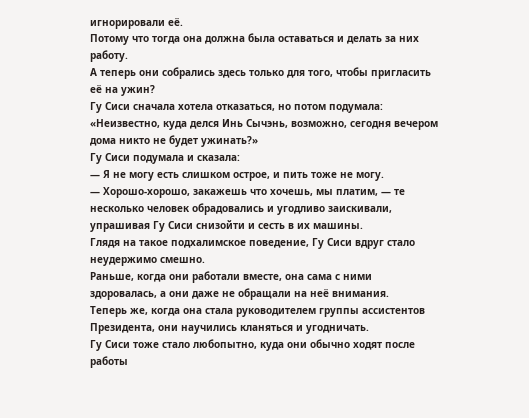игнорировали её.
Потому что тогда она должна была оставаться и делать за них работу.
А теперь они собрались здесь только для того, чтобы пригласить её на ужин?
Гу Сиси сначала хотела отказаться, но потом подумала: «Неизвестно, куда делся Инь Сычэнь, возможно, сегодня вечером дома никто не будет ужинать?»
Гу Сиси подумала и сказала:
— Я не могу есть слишком острое, и пить тоже не могу.
— Хорошо-хорошо, закажешь что хочешь, мы платим, — те несколько человек обрадовались и угодливо заискивали, упрашивая Гу Сиси снизойти и сесть в их машины.
Глядя на такое подхалимское поведение, Гу Сиси вдруг стало неудержимо смешно.
Раньше, когда они работали вместе, она сама с ними здоровалась, а они даже не обращали на неё внимания.
Теперь же, когда она стала руководителем группы ассистентов Президента, они научились кланяться и угодничать.
Гу Сиси тоже стало любопытно, куда они обычно ходят после работы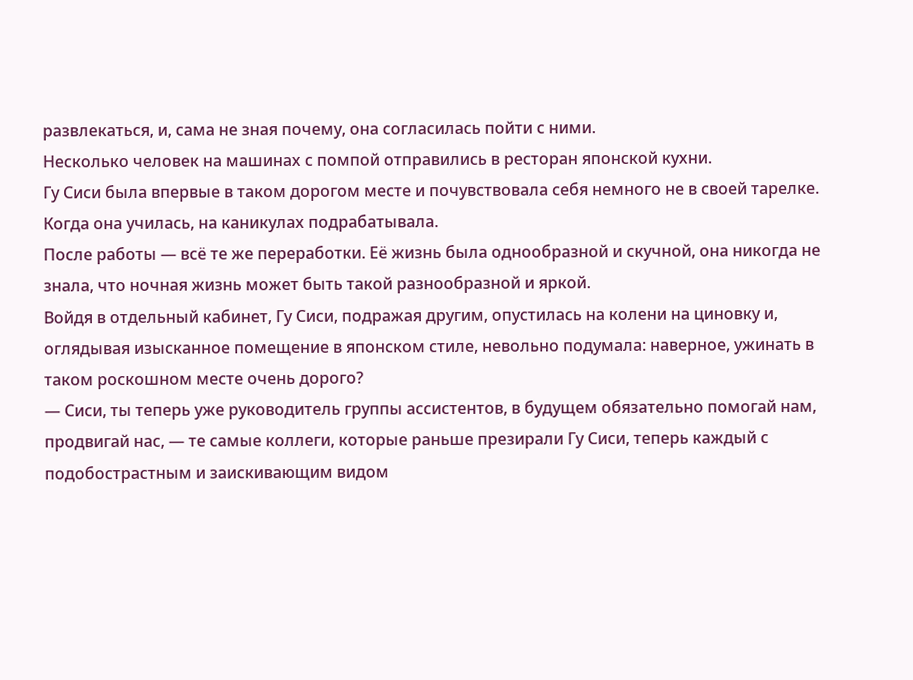развлекаться, и, сама не зная почему, она согласилась пойти с ними.
Несколько человек на машинах с помпой отправились в ресторан японской кухни.
Гу Сиси была впервые в таком дорогом месте и почувствовала себя немного не в своей тарелке.
Когда она училась, на каникулах подрабатывала.
После работы — всё те же переработки. Её жизнь была однообразной и скучной, она никогда не знала, что ночная жизнь может быть такой разнообразной и яркой.
Войдя в отдельный кабинет, Гу Сиси, подражая другим, опустилась на колени на циновку и, оглядывая изысканное помещение в японском стиле, невольно подумала: наверное, ужинать в таком роскошном месте очень дорого?
— Сиси, ты теперь уже руководитель группы ассистентов, в будущем обязательно помогай нам, продвигай нас, — те самые коллеги, которые раньше презирали Гу Сиси, теперь каждый с подобострастным и заискивающим видом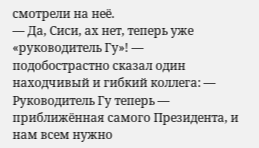смотрели на неё.
— Да, Сиси, ах нет, теперь уже «руководитель Гу»! — подобострастно сказал один находчивый и гибкий коллега: — Руководитель Гу теперь — приближённая самого Президента, и нам всем нужно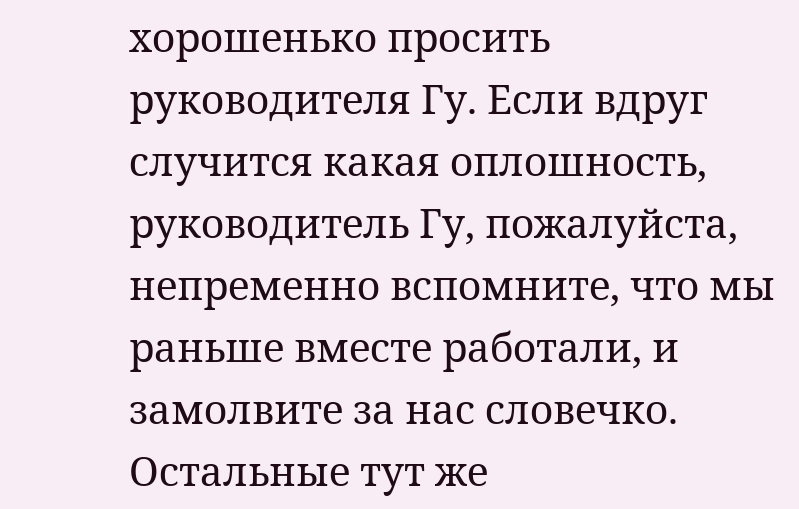хорошенько просить руководителя Гу. Если вдруг случится какая оплошность, руководитель Гу, пожалуйста, непременно вспомните, что мы раньше вместе работали, и замолвите за нас словечко.
Остальные тут же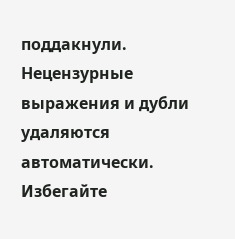поддакнули.
Нецензурные выражения и дубли удаляются автоматически. Избегайте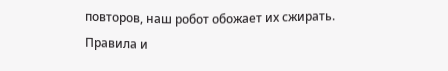повторов, наш робот обожает их сжирать. Правила и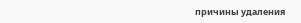причины удаления